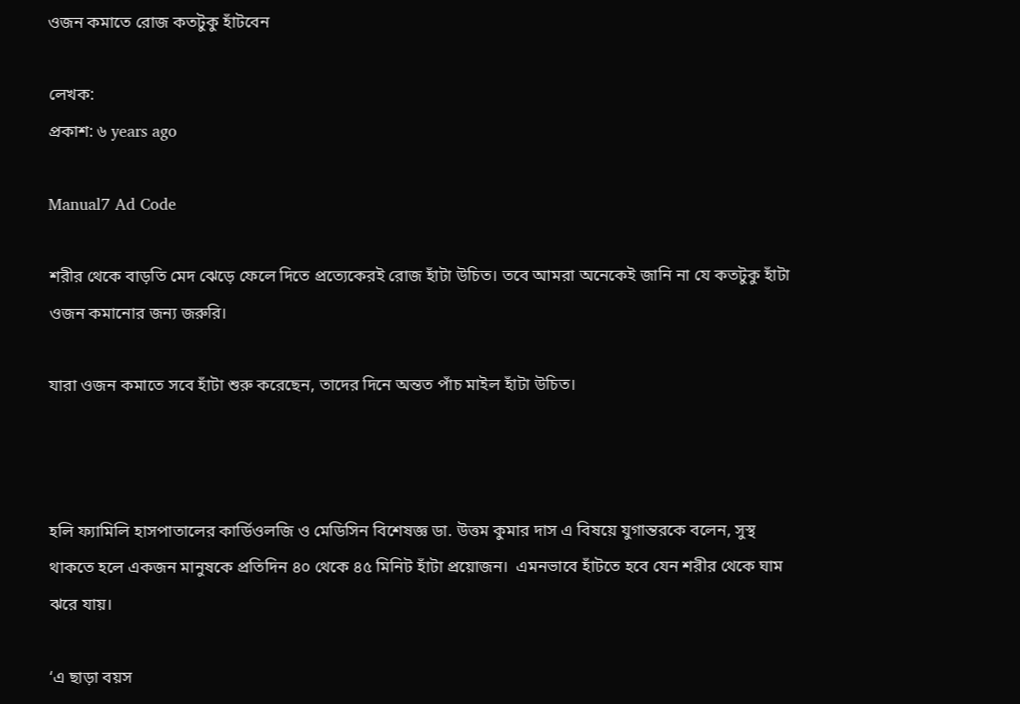ওজন কমাতে রোজ কতটুকু হাঁটবেন

লেখক:
প্রকাশ: ৬ years ago

Manual7 Ad Code

শরীর থেকে বাড়তি মেদ ঝেড়ে ফেলে দিতে প্রত্যেকেরই রোজ হাঁটা উচিত। তবে আমরা অনেকেই জানি না যে কতটুকু হাঁটা ওজন কমানোর জন্য জরুরি।

যারা ওজন কমাতে সবে হাঁটা শুরু করেছেন, তাদের দিনে অন্তত পাঁচ মাইল হাঁটা উচিত।



হলি ফ্যামিলি হাসপাতালের কার্ডিওলজি ও মেডিসিন বিশেষজ্ঞ ডা. উত্তম কুমার দাস এ বিষয়ে যুগান্তরকে বলেন, সুস্থ থাকতে হলে একজন মানুষকে প্রতিদিন ৪০ থেকে ৪৫ মিনিট হাঁটা প্রয়োজন।  এমনভাবে হাঁটতে হবে যেন শরীর থেকে ঘাম ঝরে যায়।

‘এ ছাড়া বয়স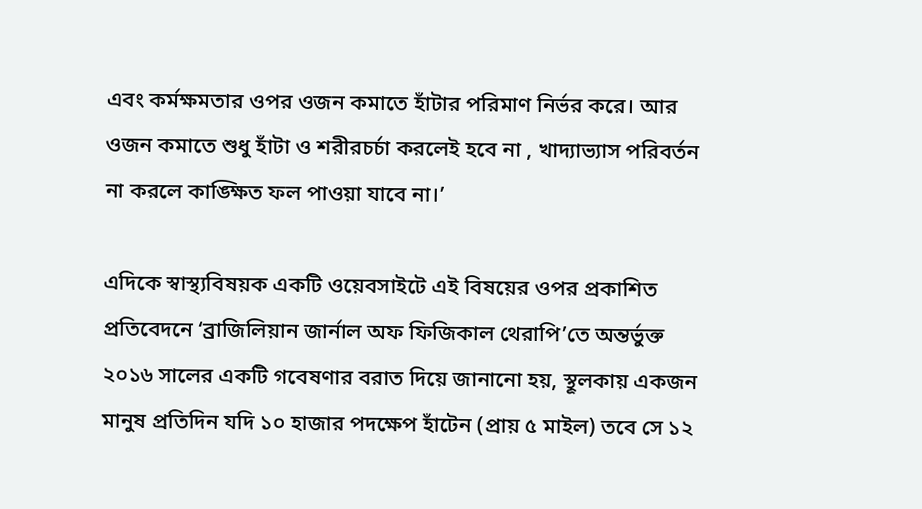এবং কর্মক্ষমতার ওপর ওজন কমাতে হাঁটার পরিমাণ নির্ভর করে। আর ওজন কমাতে শুধু হাঁটা ও শরীরচর্চা করলেই হবে না , খাদ্যাভ্যাস পরিবর্তন না করলে কাঙ্ক্ষিত ফল পাওয়া যাবে না।’

এদিকে স্বাস্থ্যবিষয়ক একটি ওয়েবসাইটে এই বিষয়ের ওপর প্রকাশিত প্রতিবেদনে ‘ব্রাজিলিয়ান জার্নাল অফ ফিজিকাল থেরাপি’তে অন্তর্ভুক্ত ২০১৬ সালের একটি গবেষণার বরাত দিয়ে জানানো হয়, স্থূলকায় একজন মানুষ প্রতিদিন যদি ১০ হাজার পদক্ষেপ হাঁটেন (প্রায় ৫ মাইল) তবে সে ১২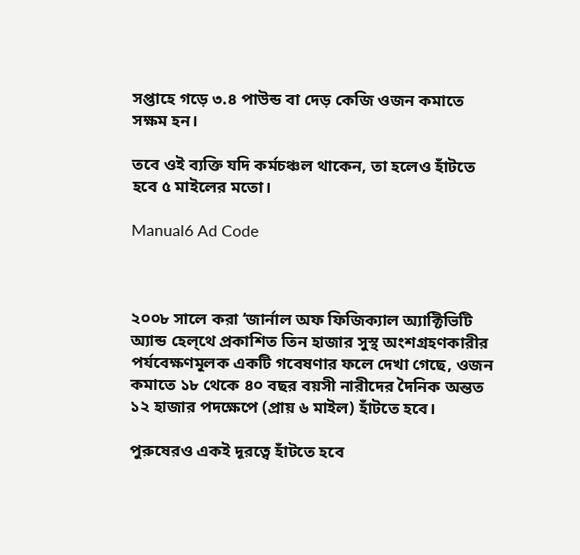সপ্তাহে গড়ে ৩.৪ পাউন্ড বা দেড় কেজি ওজন কমাতে সক্ষম হন।

তবে ওই ব্যক্তি যদি কর্মচঞ্চল থাকেন, তা হলেও হাঁটতে হবে ৫ মাইলের মতো।

Manual6 Ad Code



২০০৮ সালে করা ‘জার্নাল অফ ফিজিক্যাল অ্যাক্টিভিটি অ্যান্ড হেল্থে প্রকাশিত তিন হাজার সুস্থ অংশগ্রহণকারীর পর্যবেক্ষণমূলক একটি গবেষণার ফলে দেখা গেছে, ওজন কমাতে ১৮ থেকে ৪০ বছর বয়সী নারীদের দৈনিক অন্তত ১২ হাজার পদক্ষেপে (প্রায় ৬ মাইল) হাঁটতে হবে।

পুরুষেরও একই দূরত্বে হাঁটতে হবে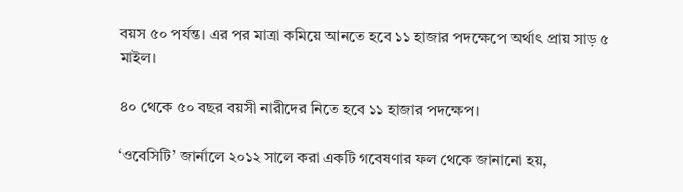বয়স ৫০ পর্যন্ত। এর পর মাত্রা কমিয়ে আনতে হবে ১১ হাজার পদক্ষেপে অর্থাৎ প্রায় সাড় ৫ মাইল।

৪০ থেকে ৫০ বছর বয়সী নারীদের নিতে হবে ১১ হাজার পদক্ষেপ।

‘ওবেসিটি’ জার্নালে ২০১২ সালে করা একটি গবেষণার ফল থেকে জানানো হয়,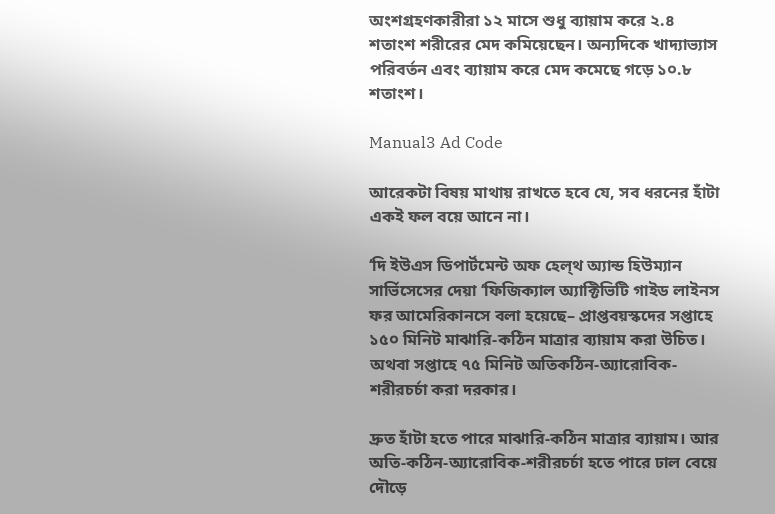অংশগ্রহণকারীরা ১২ মাসে শুধু ব্যায়াম করে ২.৪ শতাংশ শরীরের মেদ কমিয়েছেন। অন্যদিকে খাদ্যাভ্যাস পরিবর্তন এবং ব্যায়াম করে মেদ কমেছে গড়ে ১০.৮ শতাংশ।

Manual3 Ad Code

আরেকটা বিষয় মাথায় রাখতে হবে যে, সব ধরনের হাঁটা একই ফল বয়ে আনে না।

‘দি ইউএস ডিপার্টমেন্ট অফ হেল্থ অ্যান্ড হিউম্যান সার্ভিসেসের দেয়া ‘ফিজিক্যাল অ্যাক্টিভিটি গাইড লাইনস ফর আমেরিকানসে বলা হয়েছে– প্রাপ্তবয়স্কদের সপ্তাহে ১৫০ মিনিট মাঝারি-কঠিন মাত্রার ব্যায়াম করা উচিত। অথবা সপ্তাহে ৭৫ মিনিট অতিকঠিন-অ্যারোবিক-শরীরচর্চা করা দরকার।

দ্রুত হাঁটা হতে পারে মাঝারি-কঠিন মাত্রার ব্যায়াম। আর অতি-কঠিন-অ্যারোবিক-শরীরচর্চা হতে পারে ঢাল বেয়ে দৌড়ে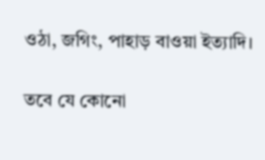ওঠা, জগিং, পাহাড় বাওয়া ইত্যাদি।

তবে যে কোনো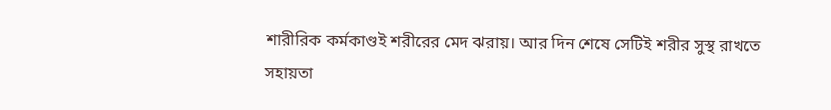শারীরিক কর্মকাণ্ডই শরীরের মেদ ঝরায়। আর দিন শেষে সেটিই শরীর সুস্থ রাখতে সহায়তা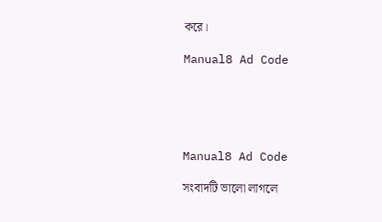করে।

Manual8 Ad Code





Manual8 Ad Code

সংবাদটি ভালো লাগলে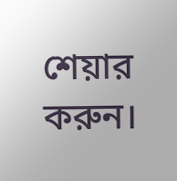শেয়ার করুন।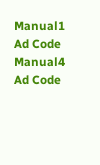Manual1 Ad Code
Manual4 Ad Code